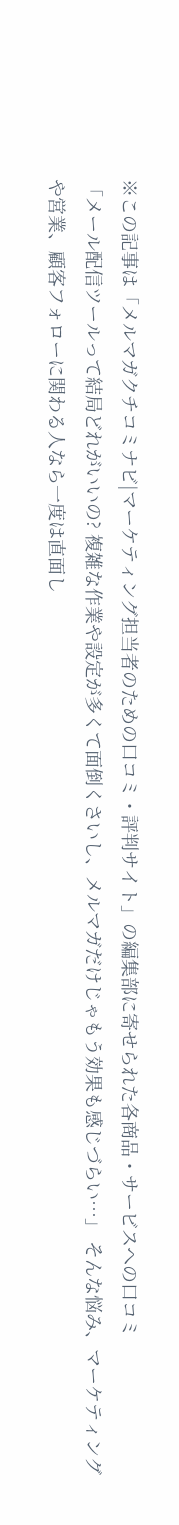※この記事は「メルマガクチコミナビ|マーケティング担当者のための口コミ・評判サイト」の編集部に寄せられた各商品・サービスへの口コミ
「メール配信ツールって結局どれがいいの? 複雑な作業や設定が多くて面倒くさいし、メルマガだけじゃもう効果も感じづらい…」 そんな悩み、マーケティングや営業、顧客フォローに関わる人なら一度は直面し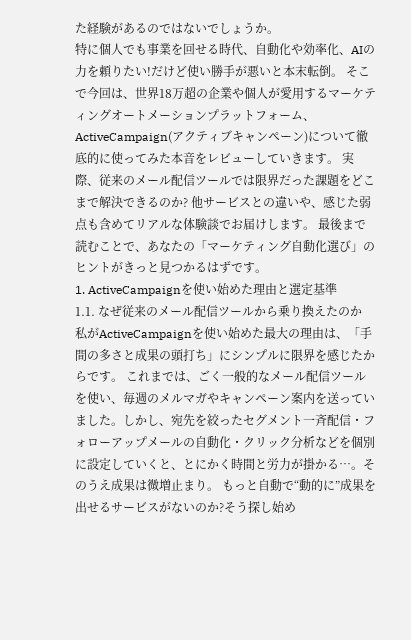た経験があるのではないでしょうか。
特に個人でも事業を回せる時代、自動化や効率化、AIの力を頼りたい!だけど使い勝手が悪いと本末転倒。 そこで今回は、世界18万超の企業や個人が愛用するマーケティングオートメーションプラットフォーム、ActiveCampaign(アクティブキャンペーン)について徹底的に使ってみた本音をレビューしていきます。 実際、従来のメール配信ツールでは限界だった課題をどこまで解決できるのか? 他サービスとの違いや、感じた弱点も含めてリアルな体験談でお届けします。 最後まで読むことで、あなたの「マーケティング自動化選び」のヒントがきっと見つかるはずです。
1. ActiveCampaignを使い始めた理由と選定基準
1.1. なぜ従来のメール配信ツールから乗り換えたのか
私がActiveCampaignを使い始めた最大の理由は、「手間の多さと成果の頭打ち」にシンプルに限界を感じたからです。 これまでは、ごく一般的なメール配信ツールを使い、毎週のメルマガやキャンペーン案内を送っていました。しかし、宛先を絞ったセグメント一斉配信・フォローアップメールの自動化・クリック分析などを個別に設定していくと、とにかく時間と労力が掛かる…。そのうえ成果は微増止まり。 もっと自動で“動的に”成果を出せるサービスがないのか?そう探し始め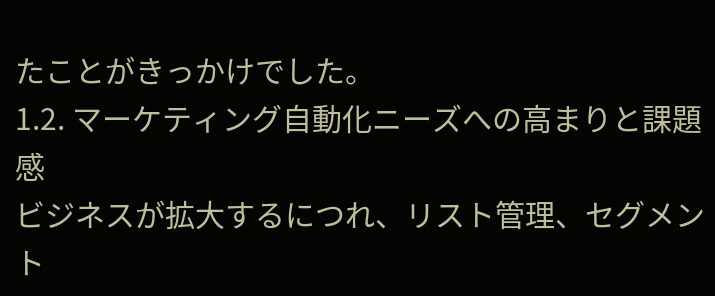たことがきっかけでした。
1.2. マーケティング自動化ニーズへの高まりと課題感
ビジネスが拡大するにつれ、リスト管理、セグメント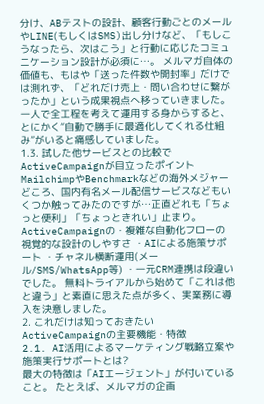分け、ABテストの設計、顧客行動ごとのメールやLINE(もしくはSMS)出し分けなど、「もしこうなったら、次はこう」と行動に応じたコミュニケーション設計が必須に…。 メルマガ自体の価値も、もはや「送った件数や開封率」だけでは測れず、「どれだけ売上・問い合わせに繋がったか」という成果視点へ移っていきました。 一人で全工程を考えて運用する身からすると、とにかく“自動で勝手に最適化してくれる仕組み”がいると痛感していました。
1.3. 試した他サービスとの比較でActiveCampaignが目立ったポイント
MailchimpやBenchmarkなどの海外メジャーどころ、国内有名メール配信サービスなどもいくつか触ってみたのですが…正直どれも「ちょっと便利」「ちょっときれい」止まり。 ActiveCampaignの・複雑な自動化フローの視覚的な設計のしやすさ ・AIによる施策サポート ・チャネル横断運用(メール/SMS/WhatsApp等) ・一元CRM連携は段違いでした。 無料トライアルから始めて「これは他と違う」と素直に思えた点が多く、実業務に導入を決意しました。
2. これだけは知っておきたいActiveCampaignの主要機能・特徴
2.1. AI活用によるマーケティング戦略立案や施策実行サポートとは?
最大の特徴は「AIエージェント」が付いていること。 たとえば、メルマガの企画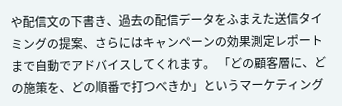や配信文の下書き、過去の配信データをふまえた送信タイミングの提案、さらにはキャンペーンの効果測定レポートまで自動でアドバイスしてくれます。 「どの顧客層に、どの施策を、どの順番で打つべきか」というマーケティング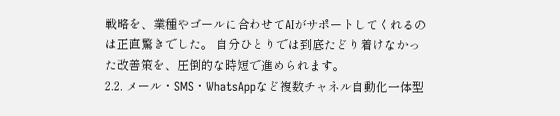戦略を、業種やゴールに合わせてAIがサポートしてくれるのは正直驚きでした。 自分ひとりでは到底たどり着けなかった改善策を、圧倒的な時短で進められます。
2.2. メール・SMS・WhatsAppなど複数チャネル自動化一体型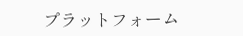プラットフォーム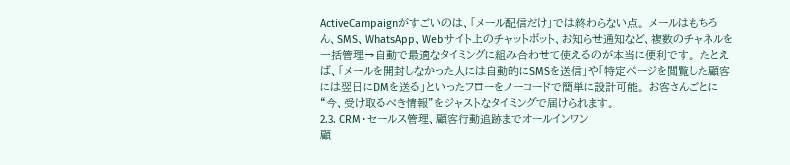ActiveCampaignがすごいのは、「メール配信だけ」では終わらない点。 メールはもちろん、SMS、WhatsApp、Webサイト上のチャットボット、お知らせ通知など、複数のチャネルを一括管理→自動で最適なタイミングに組み合わせて使えるのが本当に便利です。 たとえば、「メールを開封しなかった人には自動的にSMSを送信」や「特定ページを閲覧した顧客には翌日にDMを送る」といったフローをノーコードで簡単に設計可能。 お客さんごとに“今、受け取るべき情報”をジャストなタイミングで届けられます。
2.3. CRM・セールス管理、顧客行動追跡までオールインワン
顧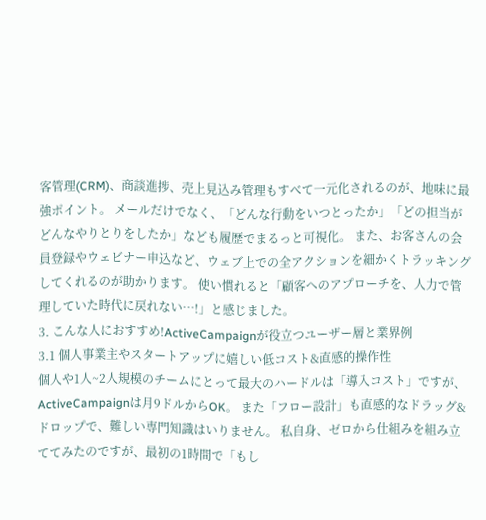客管理(CRM)、商談進捗、売上見込み管理もすべて一元化されるのが、地味に最強ポイント。 メールだけでなく、「どんな行動をいつとったか」「どの担当がどんなやりとりをしたか」なども履歴でまるっと可視化。 また、お客さんの会員登録やウェビナー申込など、ウェブ上での全アクションを細かくトラッキングしてくれるのが助かります。 使い慣れると「顧客へのアプローチを、人力で管理していた時代に戻れない…!」と感じました。
3. こんな人におすすめ!ActiveCampaignが役立つユーザー層と業界例
3.1 個人事業主やスタートアップに嬉しい低コスト&直感的操作性
個人や1人~2人規模のチームにとって最大のハードルは「導入コスト」ですが、ActiveCampaignは月9ドルからOK。 また「フロー設計」も直感的なドラッグ&ドロップで、難しい専門知識はいりません。 私自身、ゼロから仕組みを組み立ててみたのですが、最初の1時間で「もし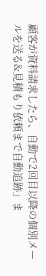顧客が資料請求したら、自動で2回目以降の個別メールを送る&見積もり依頼まで自動追跡」ま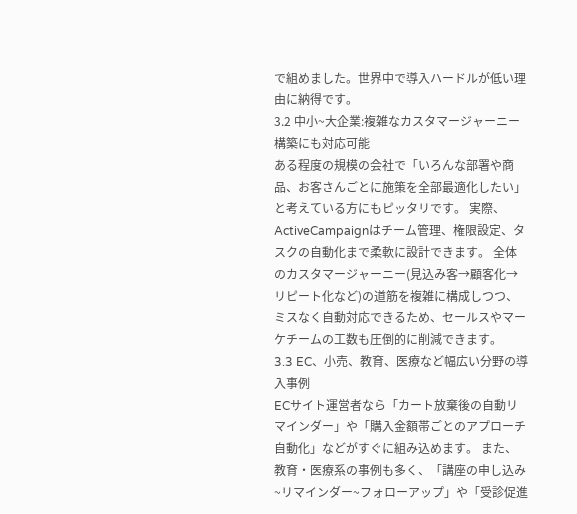で組めました。世界中で導入ハードルが低い理由に納得です。
3.2 中小~大企業:複雑なカスタマージャーニー構築にも対応可能
ある程度の規模の会社で「いろんな部署や商品、お客さんごとに施策を全部最適化したい」と考えている方にもピッタリです。 実際、ActiveCampaignはチーム管理、権限設定、タスクの自動化まで柔軟に設計できます。 全体のカスタマージャーニー(見込み客→顧客化→リピート化など)の道筋を複雑に構成しつつ、ミスなく自動対応できるため、セールスやマーケチームの工数も圧倒的に削減できます。
3.3 EC、小売、教育、医療など幅広い分野の導入事例
ECサイト運営者なら「カート放棄後の自動リマインダー」や「購入金額帯ごとのアプローチ自動化」などがすぐに組み込めます。 また、教育・医療系の事例も多く、「講座の申し込み~リマインダー~フォローアップ」や「受診促進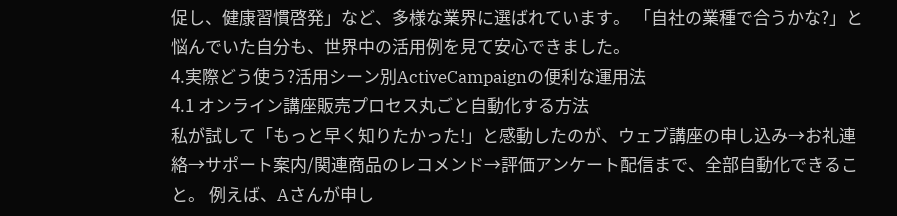促し、健康習慣啓発」など、多様な業界に選ばれています。 「自社の業種で合うかな?」と悩んでいた自分も、世界中の活用例を見て安心できました。
4.実際どう使う?活用シーン別ActiveCampaignの便利な運用法
4.1 オンライン講座販売プロセス丸ごと自動化する方法
私が試して「もっと早く知りたかった!」と感動したのが、ウェブ講座の申し込み→お礼連絡→サポート案内/関連商品のレコメンド→評価アンケート配信まで、全部自動化できること。 例えば、Aさんが申し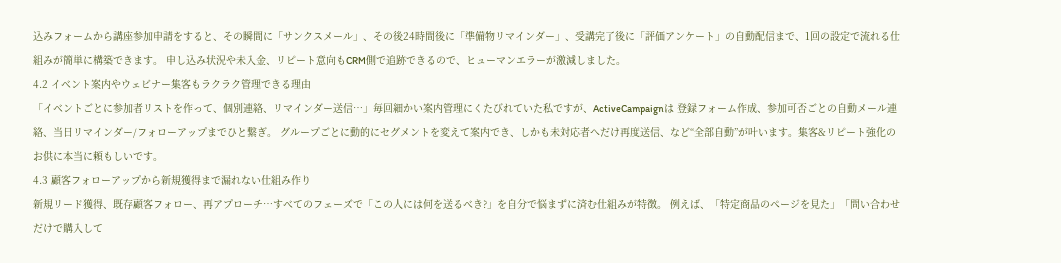込みフォームから講座参加申請をすると、その瞬間に「サンクスメール」、その後24時間後に「準備物リマインダー」、受講完了後に「評価アンケート」の自動配信まで、1回の設定で流れる仕組みが簡単に構築できます。 申し込み状況や未入金、リピート意向もCRM側で追跡できるので、ヒューマンエラーが激減しました。
4.2 イベント案内やウェビナー集客もラクラク管理できる理由
「イベントごとに参加者リストを作って、個別連絡、リマインダー送信…」毎回細かい案内管理にくたびれていた私ですが、ActiveCampaignは 登録フォーム作成、参加可否ごとの自動メール連絡、当日リマインダー/フォローアップまでひと繋ぎ。 グループごとに動的にセグメントを変えて案内でき、しかも未対応者へだけ再度送信、など“全部自動”が叶います。集客&リピート強化のお供に本当に頼もしいです。
4.3 顧客フォローアップから新規獲得まで漏れない仕組み作り
新規リード獲得、既存顧客フォロー、再アプローチ…すべてのフェーズで「この人には何を送るべき?」を自分で悩まずに済む仕組みが特徴。 例えば、「特定商品のページを見た」「問い合わせだけで購入して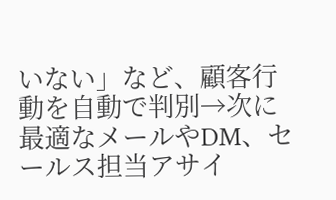いない」など、顧客行動を自動で判別→次に最適なメールやDM、セールス担当アサイ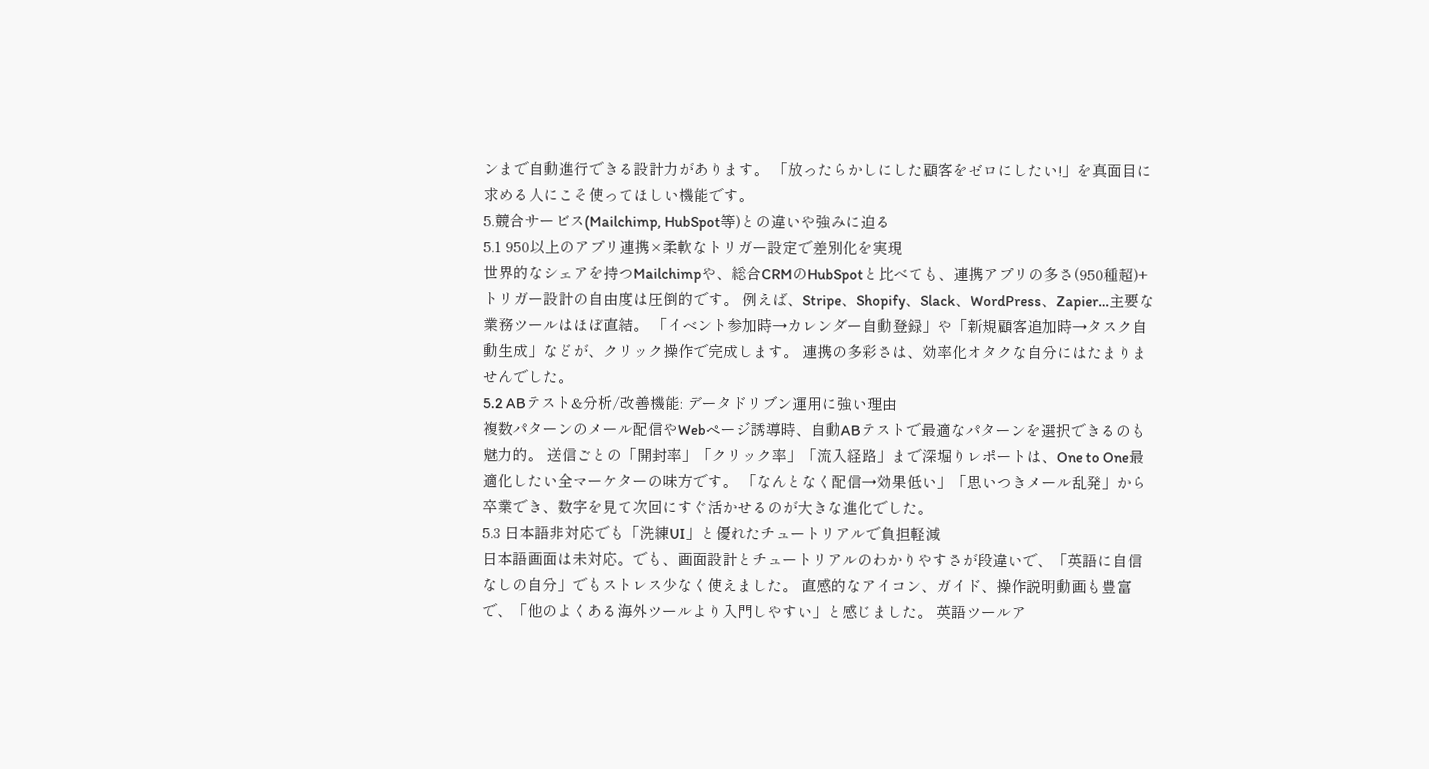ンまで自動進行できる設計力があります。 「放ったらかしにした顧客をゼロにしたい!」を真面目に求める人にこそ使ってほしい機能です。
5.競合サービス(Mailchimp, HubSpot等)との違いや強みに迫る
5.1 950以上のアプリ連携×柔軟なトリガー設定で差別化を実現
世界的なシェアを持つMailchimpや、総合CRMのHubSpotと比べても、連携アプリの多さ(950種超)+トリガー設計の自由度は圧倒的です。 例えば、Stripe、Shopify、Slack、WordPress、Zapier…主要な業務ツールはほぼ直結。 「イベント参加時→カレンダー自動登録」や「新規顧客追加時→タスク自動生成」などが、クリック操作で完成します。 連携の多彩さは、効率化オタクな自分にはたまりませんでした。
5.2 ABテスト&分析/改善機能: データドリブン運用に強い理由
複数パターンのメール配信やWebページ誘導時、自動ABテストで最適なパターンを選択できるのも魅力的。 送信ごとの「開封率」「クリック率」「流入経路」まで深堀りレポートは、One to One最適化したい全マーケターの味方です。 「なんとなく配信→効果低い」「思いつきメール乱発」から卒業でき、数字を見て次回にすぐ活かせるのが大きな進化でした。
5.3 日本語非対応でも「洗練UI」と優れたチュートリアルで負担軽減
日本語画面は未対応。でも、画面設計とチュートリアルのわかりやすさが段違いで、「英語に自信なしの自分」でもストレス少なく使えました。 直感的なアイコン、ガイド、操作説明動画も豊富で、「他のよくある海外ツールより入門しやすい」と感じました。 英語ツールア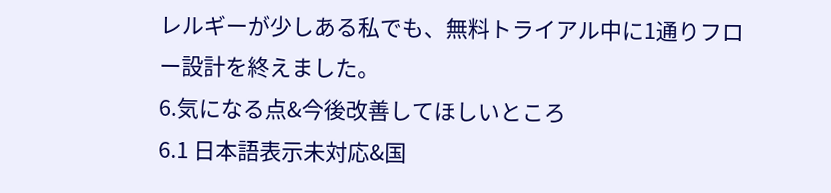レルギーが少しある私でも、無料トライアル中に1通りフロー設計を終えました。
6.気になる点&今後改善してほしいところ
6.1 日本語表示未対応&国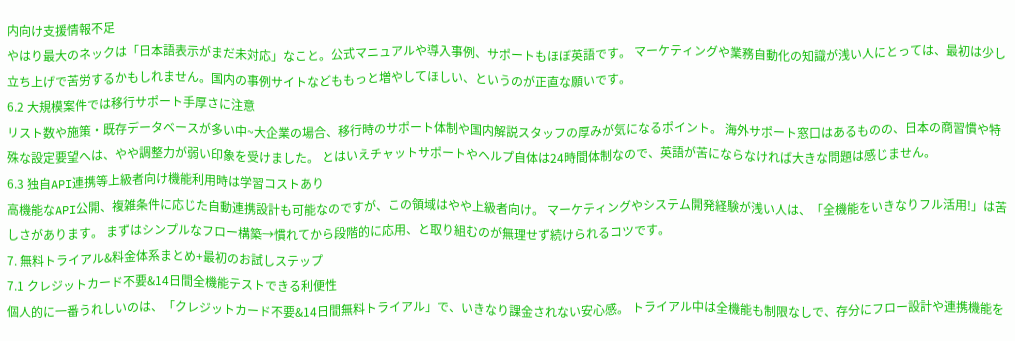内向け支援情報不足
やはり最大のネックは「日本語表示がまだ未対応」なこと。公式マニュアルや導入事例、サポートもほぼ英語です。 マーケティングや業務自動化の知識が浅い人にとっては、最初は少し立ち上げで苦労するかもしれません。国内の事例サイトなどももっと増やしてほしい、というのが正直な願いです。
6.2 大規模案件では移行サポート手厚さに注意
リスト数や施策・既存データベースが多い中~大企業の場合、移行時のサポート体制や国内解説スタッフの厚みが気になるポイント。 海外サポート窓口はあるものの、日本の商習慣や特殊な設定要望へは、やや調整力が弱い印象を受けました。 とはいえチャットサポートやヘルプ自体は24時間体制なので、英語が苦にならなければ大きな問題は感じません。
6.3 独自API連携等上級者向け機能利用時は学習コストあり
高機能なAPI公開、複雑条件に応じた自動連携設計も可能なのですが、この領域はやや上級者向け。 マーケティングやシステム開発経験が浅い人は、「全機能をいきなりフル活用!」は苦しさがあります。 まずはシンプルなフロー構築→慣れてから段階的に応用、と取り組むのが無理せず続けられるコツです。
7. 無料トライアル&料金体系まとめ+最初のお試しステップ
7.1 クレジットカード不要&14日間全機能テストできる利便性
個人的に一番うれしいのは、「クレジットカード不要&14日間無料トライアル」で、いきなり課金されない安心感。 トライアル中は全機能も制限なしで、存分にフロー設計や連携機能を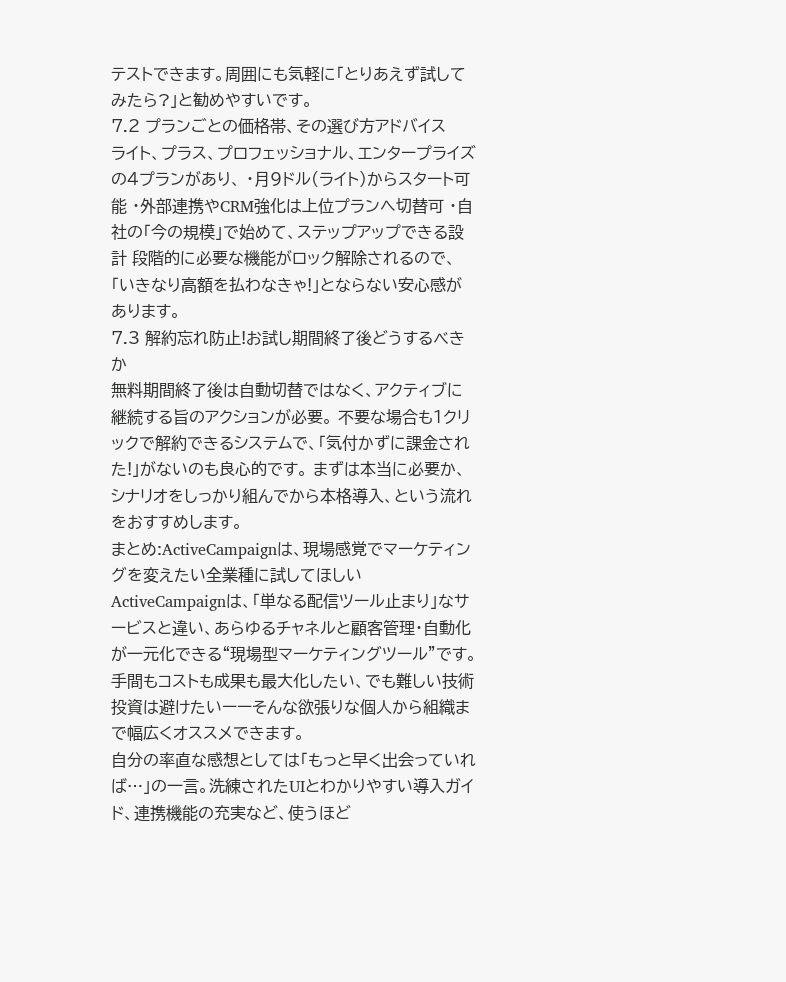テストできます。周囲にも気軽に「とりあえず試してみたら?」と勧めやすいです。
7.2 プランごとの価格帯、その選び方アドバイス
ライト、プラス、プロフェッショナル、エンタープライズの4プランがあり、 ・月9ドル(ライト)からスタート可能 ・外部連携やCRM強化は上位プランへ切替可 ・自社の「今の規模」で始めて、ステップアップできる設計 段階的に必要な機能がロック解除されるので、「いきなり高額を払わなきゃ!」とならない安心感があります。
7.3 解約忘れ防止!お試し期間終了後どうするべきか
無料期間終了後は自動切替ではなく、アクティブに継続する旨のアクションが必要。 不要な場合も1クリックで解約できるシステムで、「気付かずに課金された!」がないのも良心的です。 まずは本当に必要か、シナリオをしっかり組んでから本格導入、という流れをおすすめします。
まとめ:ActiveCampaignは、現場感覚でマーケティングを変えたい全業種に試してほしい
ActiveCampaignは、「単なる配信ツール止まり」なサービスと違い、あらゆるチャネルと顧客管理・自動化が一元化できる“現場型マーケティングツール”です。 手間もコストも成果も最大化したい、でも難しい技術投資は避けたいーーそんな欲張りな個人から組織まで幅広くオススメできます。
自分の率直な感想としては「もっと早く出会っていれば…」の一言。洗練されたUIとわかりやすい導入ガイド、連携機能の充実など、使うほど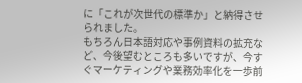に「これが次世代の標準か」と納得させられました。
もちろん日本語対応や事例資料の拡充など、今後望むところも多いですが、今すぐマーケティングや業務効率化を一歩前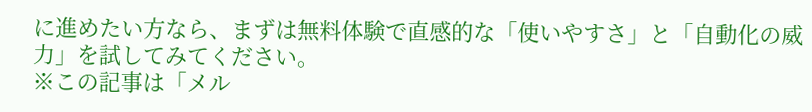に進めたい方なら、まずは無料体験で直感的な「使いやすさ」と「自動化の威力」を試してみてください。
※この記事は「メル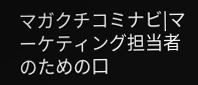マガクチコミナビ|マーケティング担当者のための口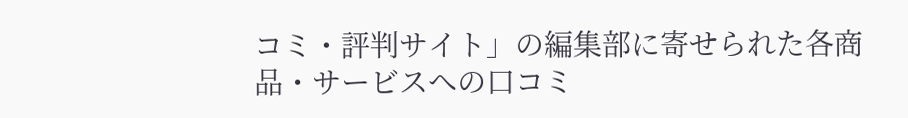コミ・評判サイト」の編集部に寄せられた各商品・サービスへの口コミ